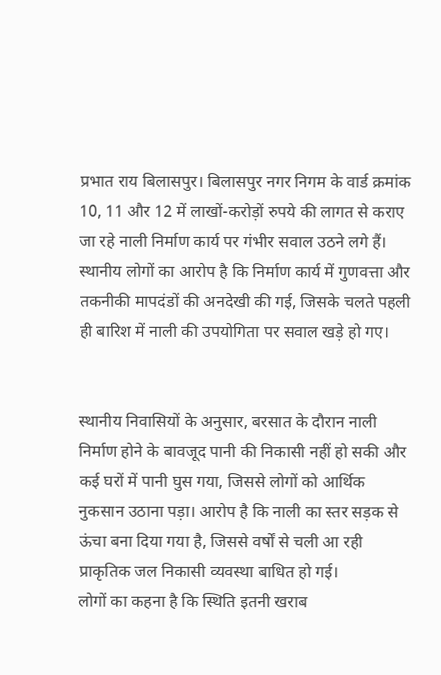प्रभात राय बिलासपुर। बिलासपुर नगर निगम के वार्ड क्रमांक 10, 11 और 12 में लाखों-करोड़ों रुपये की लागत से कराए जा रहे नाली निर्माण कार्य पर गंभीर सवाल उठने लगे हैं। स्थानीय लोगों का आरोप है कि निर्माण कार्य में गुणवत्ता और तकनीकी मापदंडों की अनदेखी की गई, जिसके चलते पहली ही बारिश में नाली की उपयोगिता पर सवाल खड़े हो गए।


स्थानीय निवासियों के अनुसार, बरसात के दौरान नाली निर्माण होने के बावजूद पानी की निकासी नहीं हो सकी और कई घरों में पानी घुस गया, जिससे लोगों को आर्थिक नुकसान उठाना पड़ा। आरोप है कि नाली का स्तर सड़क से ऊंचा बना दिया गया है, जिससे वर्षों से चली आ रही प्राकृतिक जल निकासी व्यवस्था बाधित हो गई।
लोगों का कहना है कि स्थिति इतनी खराब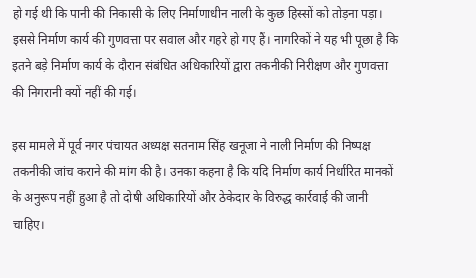हो गई थी कि पानी की निकासी के लिए निर्माणाधीन नाली के कुछ हिस्सों को तोड़ना पड़ा। इससे निर्माण कार्य की गुणवत्ता पर सवाल और गहरे हो गए हैं। नागरिकों ने यह भी पूछा है कि इतने बड़े निर्माण कार्य के दौरान संबंधित अधिकारियों द्वारा तकनीकी निरीक्षण और गुणवत्ता की निगरानी क्यों नहीं की गई।

इस मामले में पूर्व नगर पंचायत अध्यक्ष सतनाम सिंह खनूजा ने नाली निर्माण की निष्पक्ष तकनीकी जांच कराने की मांग की है। उनका कहना है कि यदि निर्माण कार्य निर्धारित मानकों के अनुरूप नहीं हुआ है तो दोषी अधिकारियों और ठेकेदार के विरुद्ध कार्रवाई की जानी चाहिए।